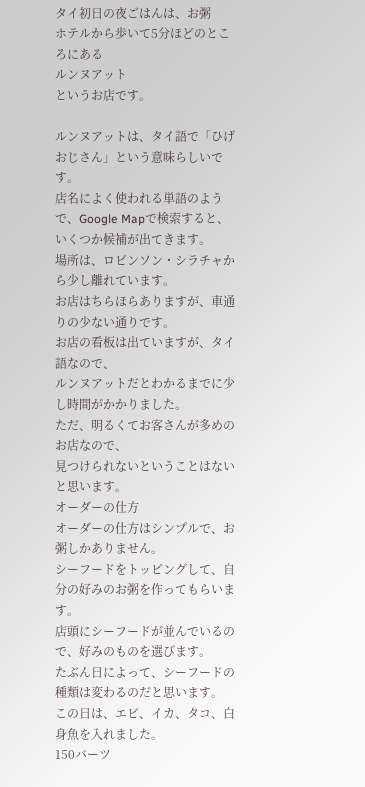タイ初日の夜ごはんは、お粥
ホテルから歩いて5分ほどのところにある
ルンヌアット
というお店です。

ルンヌアットは、タイ語で「ひげおじさん」という意味らしいです。
店名によく使われる単語のようで、Google Mapで検索すると、いくつか候補が出てきます。
場所は、ロビンソン・シラチャから少し離れています。
お店はちらほらありますが、車通りの少ない通りです。
お店の看板は出ていますが、タイ語なので、
ルンヌアットだとわかるまでに少し時間がかかりました。
ただ、明るくてお客さんが多めのお店なので、
見つけられないということはないと思います。
オーダーの仕方
オーダーの仕方はシンプルで、お粥しかありません。
シーフードをトッピングして、自分の好みのお粥を作ってもらいます。
店頭にシーフードが並んでいるので、好みのものを選びます。
たぶん日によって、シーフードの種類は変わるのだと思います。
この日は、エビ、イカ、タコ、白身魚を入れました。
150バーツ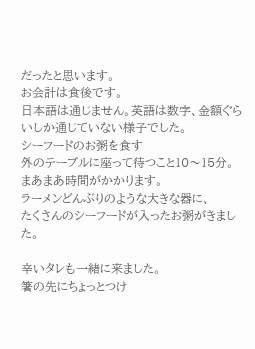だったと思います。
お会計は食後です。
日本語は通じません。英語は数字、金額ぐらいしか通じていない様子でした。
シーフードのお粥を食す
外のテーブルに座って待つこと10〜15分。
まあまあ時間がかかります。
ラーメンどんぶりのような大きな器に、
たくさんのシーフードが入ったお粥がきました。

辛いタレも一緒に来ました。
箸の先にちょっとつけ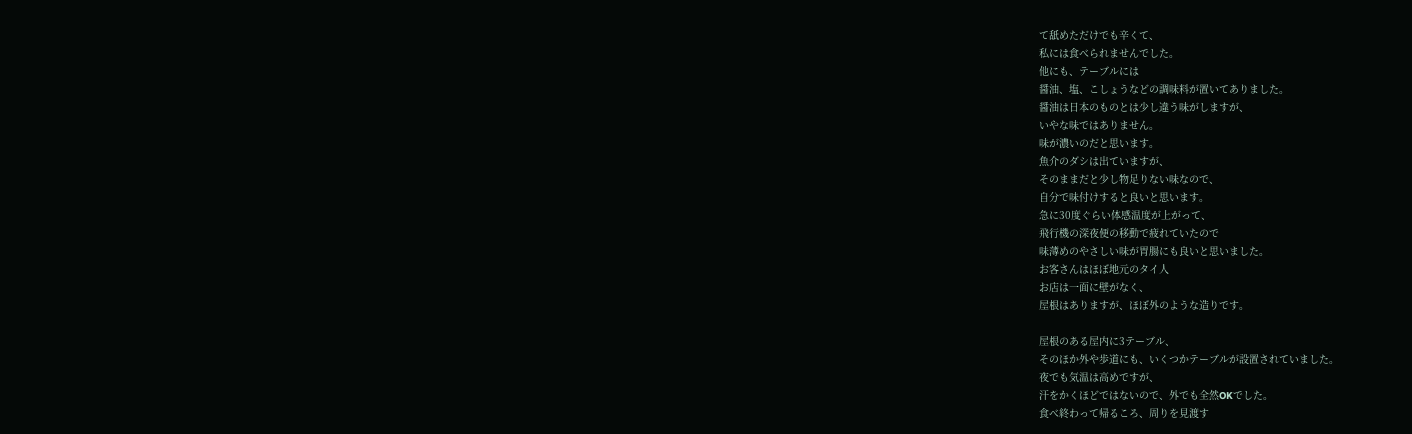て舐めただけでも辛くて、
私には食べられませんでした。
他にも、テーブルには
醤油、塩、こしょうなどの調味料が置いてありました。
醤油は日本のものとは少し違う味がしますが、
いやな味ではありません。
味が濃いのだと思います。
魚介のダシは出ていますが、
そのままだと少し物足りない味なので、
自分で味付けすると良いと思います。
急に30度ぐらい体感温度が上がって、
飛行機の深夜便の移動で疲れていたので
味薄めのやさしい味が胃腸にも良いと思いました。
お客さんはほぼ地元のタイ人
お店は一面に壁がなく、
屋根はありますが、ほぼ外のような造りです。

屋根のある屋内に3テーブル、
そのほか外や歩道にも、いくつかテーブルが設置されていました。
夜でも気温は高めですが、
汗をかくほどではないので、外でも全然OKでした。
食べ終わって帰るころ、周りを見渡す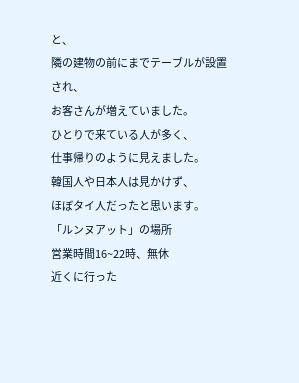と、
隣の建物の前にまでテーブルが設置され、
お客さんが増えていました。
ひとりで来ている人が多く、
仕事帰りのように見えました。
韓国人や日本人は見かけず、
ほぼタイ人だったと思います。
「ルンヌアット」の場所
営業時間16~22時、無休
近くに行った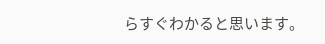らすぐわかると思います。